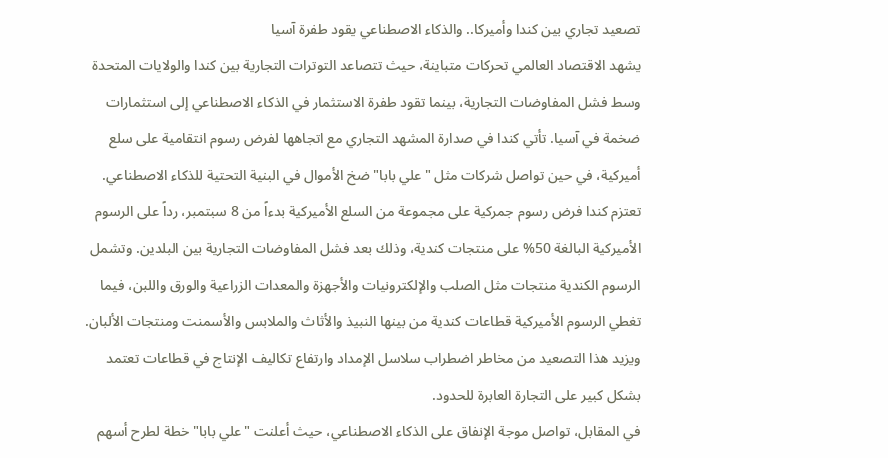تصعيد تجاري بين كندا وأميركا.. والذكاء الاصطناعي يقود طفرة آسيا
يشهد الاقتصاد العالمي تحركات متباينة، حيث تتصاعد التوترات التجارية بين كندا والولايات المتحدة وسط فشل المفاوضات التجارية، بينما تقود طفرة الاستثمار في الذكاء الاصطناعي إلى استثمارات ضخمة في آسيا. تأتي كندا في صدارة المشهد التجاري مع اتجاهها لفرض رسوم انتقامية على سلع أميركية، في حين تواصل شركات مثل "علي بابا" ضخ الأموال في البنية التحتية للذكاء الاصطناعي.
تعتزم كندا فرض رسوم جمركية على مجموعة من السلع الأميركية بدءاً من 8 سبتمبر، رداً على الرسوم الأميركية البالغة 50% على منتجات كندية، وذلك بعد فشل المفاوضات التجارية بين البلدين. وتشمل الرسوم الكندية منتجات مثل الصلب والإلكترونيات والأجهزة والمعدات الزراعية والورق واللبن، فيما تغطي الرسوم الأميركية قطاعات كندية من بينها النبيذ والأثاث والملابس والأسمنت ومنتجات الألبان. ويزيد هذا التصعيد من مخاطر اضطراب سلاسل الإمداد وارتفاع تكاليف الإنتاج في قطاعات تعتمد بشكل كبير على التجارة العابرة للحدود.
في المقابل، تواصل موجة الإنفاق على الذكاء الاصطناعي، حيث أعلنت "علي بابا" خطة لطرح أسهم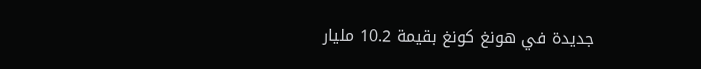جديدة في هونغ كونغ بقيمة 10.2 مليار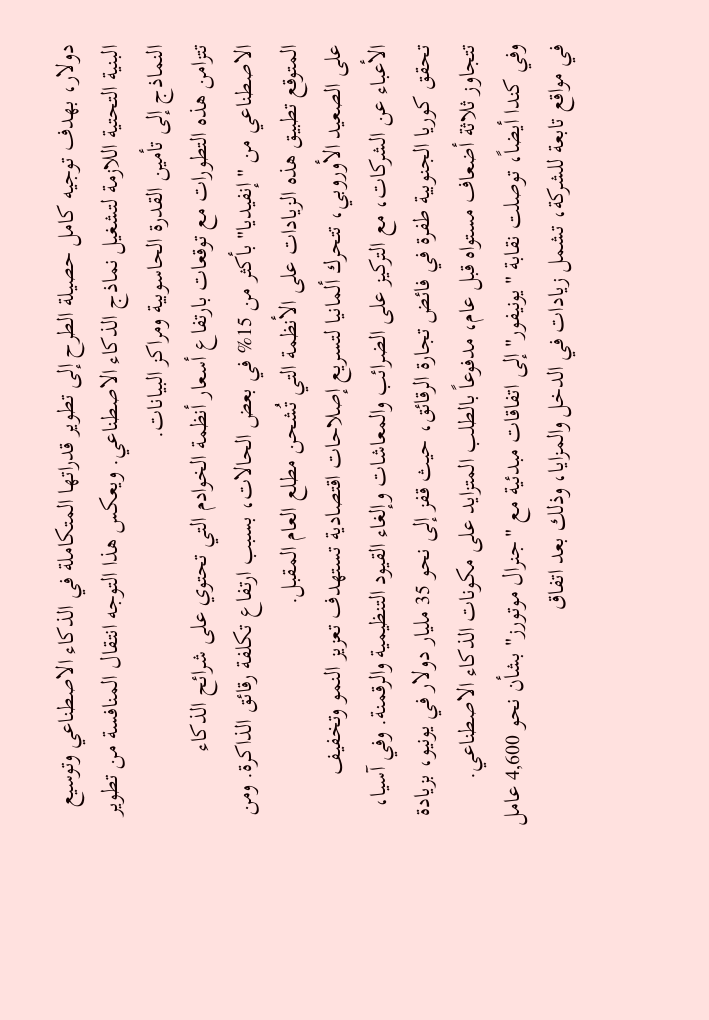دولار، بهدف توجيه كامل حصيلة الطرح إلى تطوير قدراتها المتكاملة في الذكاء الاصطناعي وتوسيع البنية التحتية اللازمة لتشغيل نماذج الذكاء الاصطناعي. ويعكس هذا التوجه انتقال المنافسة من تطوير النماذج إلى تأمين القدرة الحاسوبية ومراكز البيانات.
تتزامن هذه التطورات مع توقعات بارتفاع أسعار أنظمة الخوادم التي تحتوي على شرائح الذكاء الاصطناعي من "إنفيديا" بأكثر من 15% في بعض الحالات، بسبب ارتفاع تكلفة رقائق الذاكرة. ومن المتوقع تطبيق هذه الزيادات على الأنظمة التي تُشحن مطلع العام المقبل.
على الصعيد الأوروبي، تتحرك ألمانيا لتسريع إصلاحات اقتصادية تستهدف تعزيز النمو وتخفيف الأعباء عن الشركات، مع التركيز على الضرائب والمعاشات وإلغاء القيود التنظيمية والرقمنة. وفي آسيا، تحقق كوريا الجنوبية طفرة في فائض تجارة الرقائق، حيث قفز إلى نحو 35 مليار دولار في يونيو، بزيادة تتجاوز ثلاثة أضعاف مستواه قبل عام، مدفوعاً بالطلب المتزايد على مكونات الذكاء الاصطناعي.
وفي كندا أيضاً، توصلت نقابة "يونيفور" إلى اتفاقات مبدئية مع "جنرال موتورز" بشأن نحو 4,600 عامل في مواقع تابعة للشركة، تشمل زيادات في الدخل والمزايا، وذلك بعد اتفاق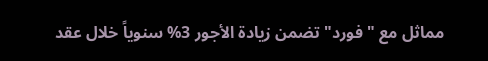مماثل مع "فورد" تضمن زيادة الأجور 3% سنوياً خلال عقد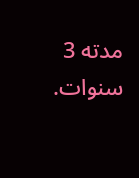مدته 3 سنوات.